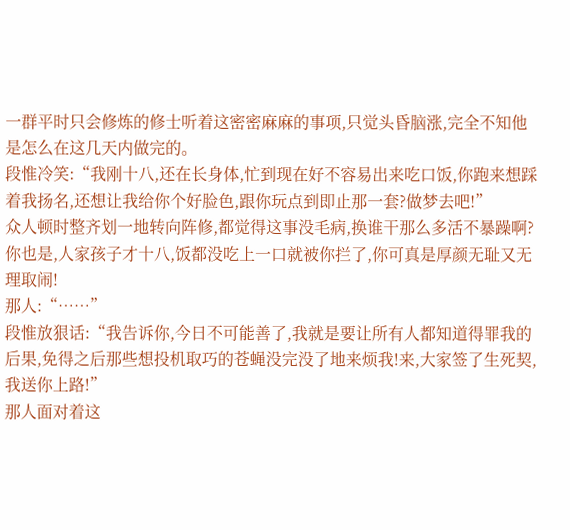一群平时只会修炼的修士听着这密密麻麻的事项,只觉头昏脑涨,完全不知他是怎么在这几天内做完的。
段惟冷笑:“我刚十八,还在长身体,忙到现在好不容易出来吃口饭,你跑来想踩着我扬名,还想让我给你个好脸色,跟你玩点到即止那一套?做梦去吧!”
众人顿时整齐划一地转向阵修,都觉得这事没毛病,换谁干那么多活不暴躁啊?你也是,人家孩子才十八,饭都没吃上一口就被你拦了,你可真是厚颜无耻又无理取闹!
那人:“……”
段惟放狠话:“我告诉你,今日不可能善了,我就是要让所有人都知道得罪我的后果,免得之后那些想投机取巧的苍蝇没完没了地来烦我!来,大家签了生死契,我送你上路!”
那人面对着这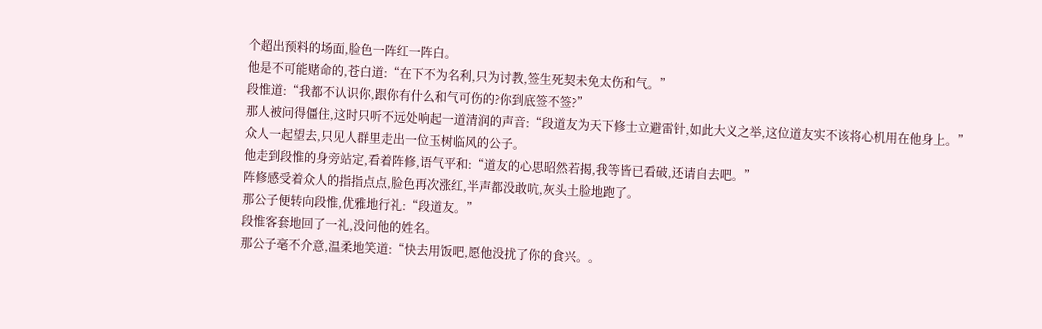个超出预料的场面,脸色一阵红一阵白。
他是不可能赌命的,苍白道:“在下不为名利,只为讨教,签生死契未免太伤和气。”
段惟道:“我都不认识你,跟你有什么和气可伤的?你到底签不签?”
那人被问得僵住,这时只听不远处响起一道清润的声音:“段道友为天下修士立避雷针,如此大义之举,这位道友实不该将心机用在他身上。”
众人一起望去,只见人群里走出一位玉树临风的公子。
他走到段惟的身旁站定,看着阵修,语气平和:“道友的心思昭然若揭,我等皆已看破,还请自去吧。”
阵修感受着众人的指指点点,脸色再次涨红,半声都没敢吭,灰头土脸地跑了。
那公子便转向段惟,优雅地行礼:“段道友。”
段惟客套地回了一礼,没问他的姓名。
那公子毫不介意,温柔地笑道:“快去用饭吧,愿他没扰了你的食兴。。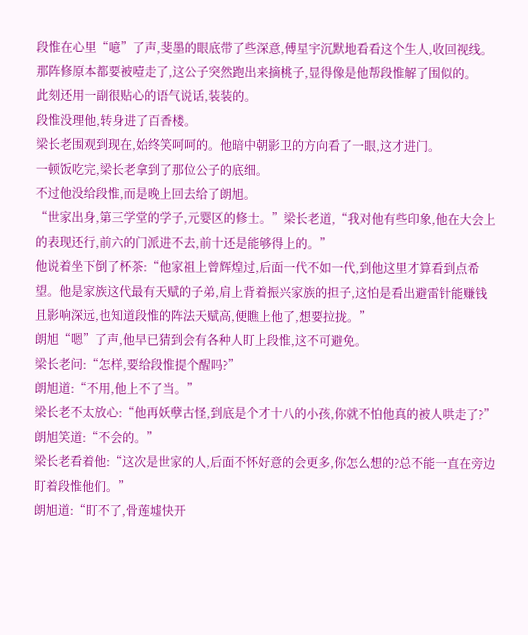段惟在心里“噫”了声,斐墨的眼底带了些深意,傅星宇沉默地看看这个生人,收回视线。
那阵修原本都要被噎走了,这公子突然跑出来摘桃子,显得像是他帮段惟解了围似的。
此刻还用一副很贴心的语气说话,装装的。
段惟没理他,转身进了百香楼。
梁长老围观到现在,始终笑呵呵的。他暗中朝影卫的方向看了一眼,这才进门。
一顿饭吃完,梁长老拿到了那位公子的底细。
不过他没给段惟,而是晚上回去给了朗旭。
“世家出身,第三学堂的学子,元婴区的修士。”梁长老道,“我对他有些印象,他在大会上的表现还行,前六的门派进不去,前十还是能够得上的。”
他说着坐下倒了杯茶:“他家祖上曾辉煌过,后面一代不如一代,到他这里才算看到点希望。他是家族这代最有天赋的子弟,肩上背着振兴家族的担子,这怕是看出避雷针能赚钱且影响深远,也知道段惟的阵法天赋高,便瞧上他了,想要拉拢。”
朗旭“嗯”了声,他早已猜到会有各种人盯上段惟,这不可避免。
梁长老问:“怎样,要给段惟提个醒吗?”
朗旭道:“不用,他上不了当。”
梁长老不太放心:“他再妖孽古怪,到底是个才十八的小孩,你就不怕他真的被人哄走了?”
朗旭笑道:“不会的。”
梁长老看着他:“这次是世家的人,后面不怀好意的会更多,你怎么想的?总不能一直在旁边盯着段惟他们。”
朗旭道:“盯不了,骨莲墟快开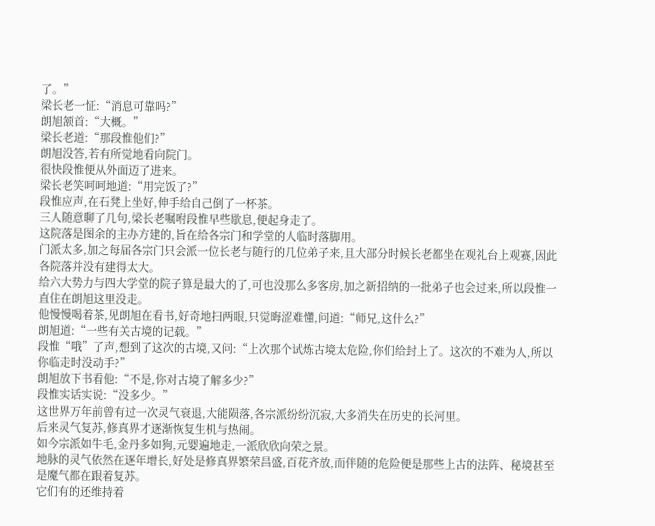了。”
梁长老一怔:“消息可靠吗?”
朗旭颔首:“大概。”
梁长老道:“那段惟他们?”
朗旭没答,若有所觉地看向院门。
很快段惟便从外面迈了进来。
梁长老笑呵呵地道:“用完饭了?”
段惟应声,在石凳上坐好,伸手给自己倒了一杯茶。
三人随意聊了几句,梁长老嘱咐段惟早些歇息,便起身走了。
这院落是图余的主办方建的,旨在给各宗门和学堂的人临时落脚用。
门派太多,加之每届各宗门只会派一位长老与随行的几位弟子来,且大部分时候长老都坐在观礼台上观赛,因此各院落并没有建得太大。
给六大势力与四大学堂的院子算是最大的了,可也没那么多客房,加之新招纳的一批弟子也会过来,所以段惟一直住在朗旭这里没走。
他慢慢喝着茶,见朗旭在看书,好奇地扫两眼,只觉晦涩难懂,问道:“师兄,这什么?”
朗旭道:“一些有关古境的记载。”
段惟“哦”了声,想到了这次的古境,又问:“上次那个试炼古境太危险,你们给封上了。这次的不难为人,所以你临走时没动手?”
朗旭放下书看他:“不是,你对古境了解多少?”
段惟实话实说:“没多少。”
这世界万年前曾有过一次灵气衰退,大能陨落,各宗派纷纷沉寂,大多消失在历史的长河里。
后来灵气复苏,修真界才逐渐恢复生机与热闹。
如今宗派如牛毛,金丹多如狗,元婴遍地走,一派欣欣向荣之景。
地脉的灵气依然在逐年增长,好处是修真界繁荣昌盛,百花齐放,而伴随的危险便是那些上古的法阵、秘境甚至是魔气都在跟着复苏。
它们有的还维持着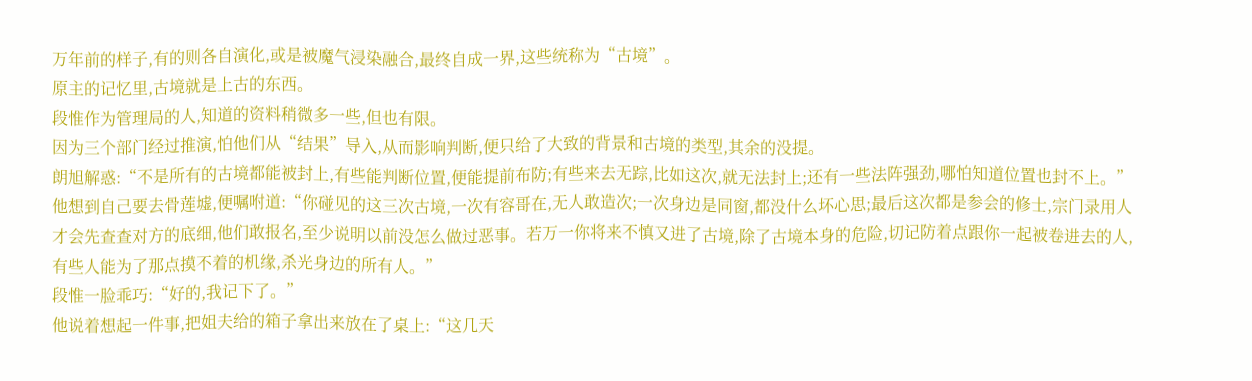万年前的样子,有的则各自演化,或是被魔气浸染融合,最终自成一界,这些统称为“古境”。
原主的记忆里,古境就是上古的东西。
段惟作为管理局的人,知道的资料稍微多一些,但也有限。
因为三个部门经过推演,怕他们从“结果”导入,从而影响判断,便只给了大致的背景和古境的类型,其余的没提。
朗旭解惑:“不是所有的古境都能被封上,有些能判断位置,便能提前布防;有些来去无踪,比如这次,就无法封上;还有一些法阵强劲,哪怕知道位置也封不上。”
他想到自己要去骨莲墟,便嘱咐道:“你碰见的这三次古境,一次有容哥在,无人敢造次;一次身边是同窗,都没什么坏心思;最后这次都是参会的修士,宗门录用人才会先查查对方的底细,他们敢报名,至少说明以前没怎么做过恶事。若万一你将来不慎又进了古境,除了古境本身的危险,切记防着点跟你一起被卷进去的人,有些人能为了那点摸不着的机缘,杀光身边的所有人。”
段惟一脸乖巧:“好的,我记下了。”
他说着想起一件事,把姐夫给的箱子拿出来放在了桌上:“这几天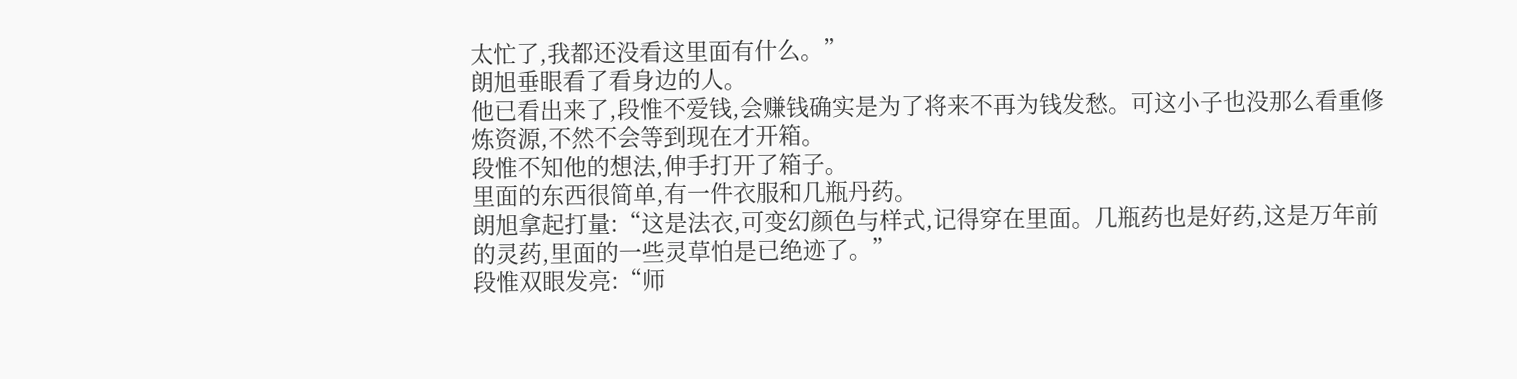太忙了,我都还没看这里面有什么。”
朗旭垂眼看了看身边的人。
他已看出来了,段惟不爱钱,会赚钱确实是为了将来不再为钱发愁。可这小子也没那么看重修炼资源,不然不会等到现在才开箱。
段惟不知他的想法,伸手打开了箱子。
里面的东西很简单,有一件衣服和几瓶丹药。
朗旭拿起打量:“这是法衣,可变幻颜色与样式,记得穿在里面。几瓶药也是好药,这是万年前的灵药,里面的一些灵草怕是已绝迹了。”
段惟双眼发亮:“师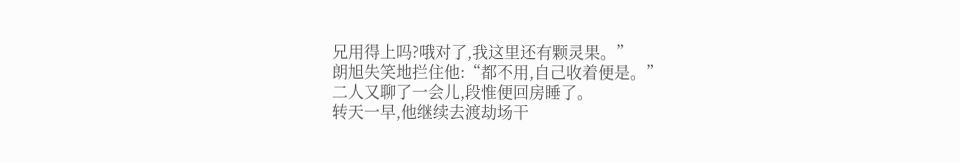兄用得上吗?哦对了,我这里还有颗灵果。”
朗旭失笑地拦住他:“都不用,自己收着便是。”
二人又聊了一会儿,段惟便回房睡了。
转天一早,他继续去渡劫场干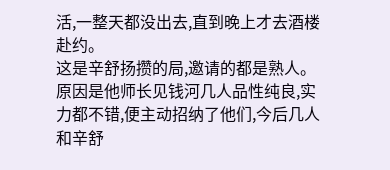活,一整天都没出去,直到晚上才去酒楼赴约。
这是辛舒扬攒的局,邀请的都是熟人。
原因是他师长见钱河几人品性纯良,实力都不错,便主动招纳了他们,今后几人和辛舒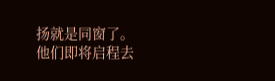扬就是同窗了。
他们即将启程去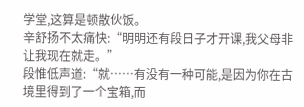学堂,这算是顿散伙饭。
辛舒扬不太痛快:“明明还有段日子才开课,我父母非让我现在就走。”
段惟低声道:“就……有没有一种可能,是因为你在古境里得到了一个宝箱,而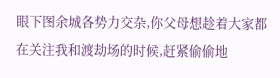眼下图余城各势力交杂,你父母想趁着大家都在关注我和渡劫场的时候,赶紧偷偷地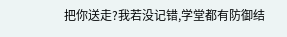把你送走?我若没记错,学堂都有防御结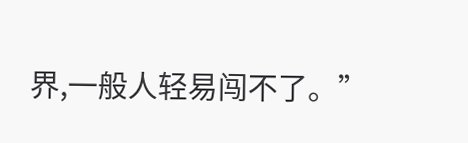界,一般人轻易闯不了。”